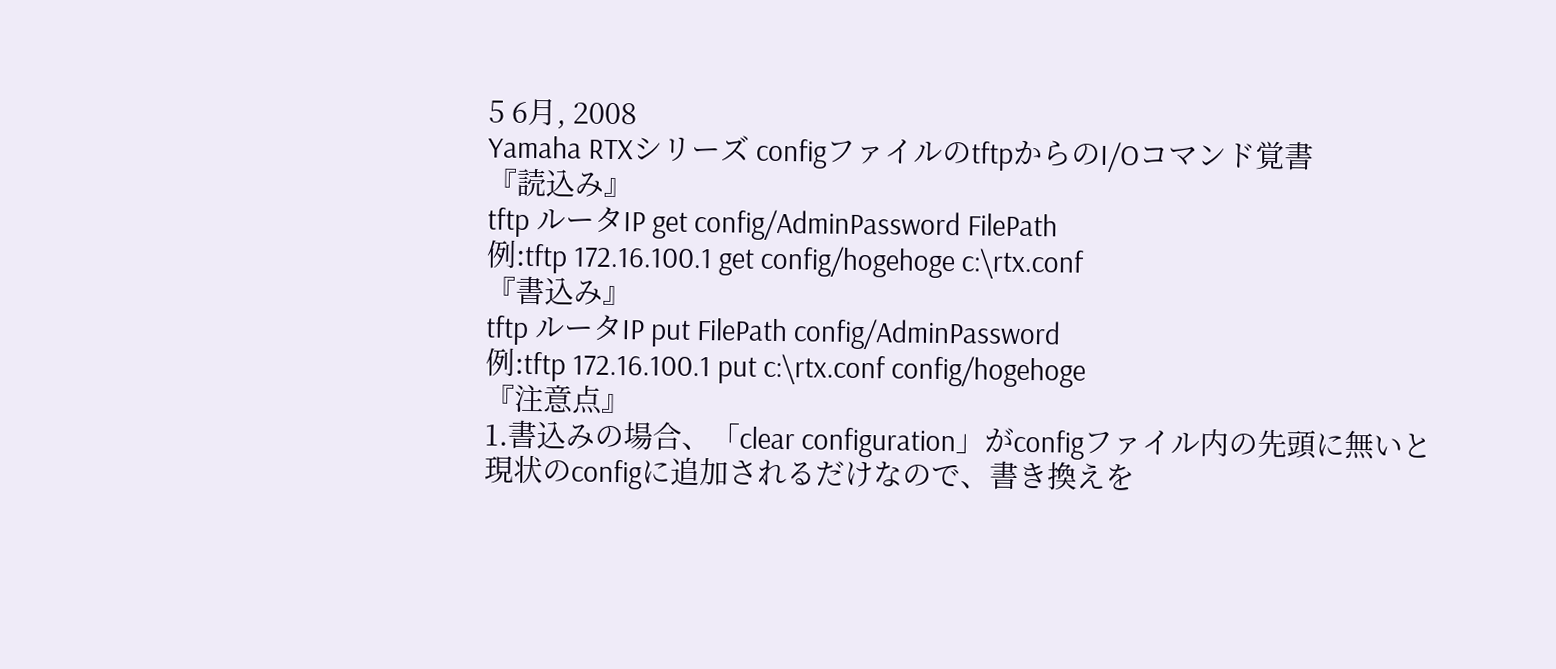5 6月, 2008
Yamaha RTXシリーズ configファイルのtftpからのI/Oコマンド覚書
『読込み』
tftp ルータIP get config/AdminPassword FilePath
例:tftp 172.16.100.1 get config/hogehoge c:\rtx.conf
『書込み』
tftp ルータIP put FilePath config/AdminPassword
例:tftp 172.16.100.1 put c:\rtx.conf config/hogehoge
『注意点』
1.書込みの場合、「clear configuration」がconfigファイル内の先頭に無いと
現状のconfigに追加されるだけなので、書き換えを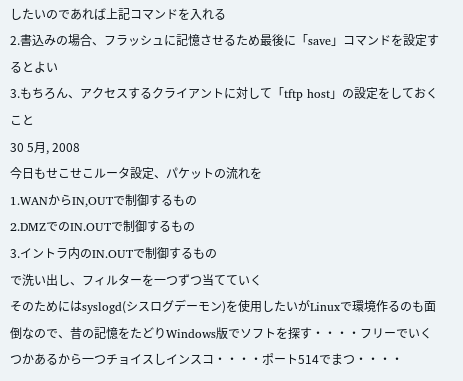したいのであれば上記コマンドを入れる
2.書込みの場合、フラッシュに記憶させるため最後に「save」コマンドを設定するとよい
3.もちろん、アクセスするクライアントに対して「tftp host」の設定をしておくこと
30 5月, 2008
今日もせこせこルータ設定、パケットの流れを
1.WANからIN,OUTで制御するもの
2.DMZでのIN.OUTで制御するもの
3.イントラ内のIN.OUTで制御するもの
で洗い出し、フィルターを一つずつ当てていく
そのためにはsyslogd(シスログデーモン)を使用したいがLinuxで環境作るのも面倒なので、昔の記憶をたどりWindows版でソフトを探す・・・・フリーでいくつかあるから一つチョイスしインスコ・・・・ポート514でまつ・・・・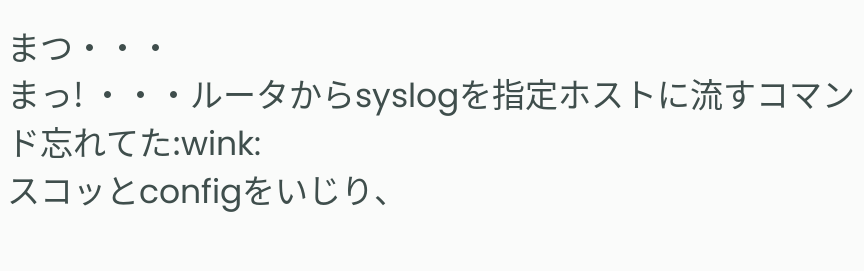まつ・・・
まっ! ・・・ルータからsyslogを指定ホストに流すコマンド忘れてた:wink:
スコッとconfigをいじり、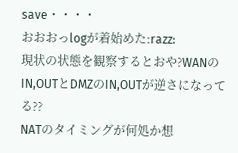save・・・・
おおおっlogが着始めた:razz:
現状の状態を観察するとおや?WANのIN,OUTとDMZのIN,OUTが逆さになってる??
NATのタイミングが何処か想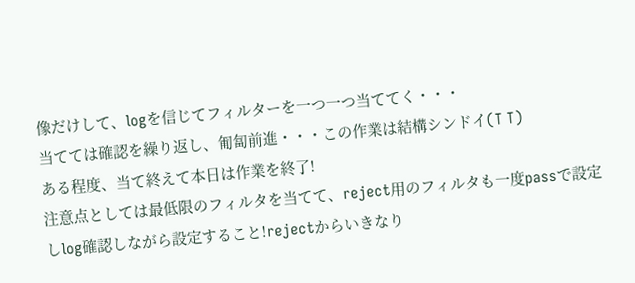像だけして、logを信じてフィルターを一つ一つ当ててく・・・
当てては確認を繰り返し、匍匐前進・・・この作業は結構シンドイ(T T)
ある程度、当て終えて本日は作業を終了!
注意点としては最低限のフィルタを当てて、reject用のフィルタも一度passで設定しlog確認しながら設定すること!rejectからいきなり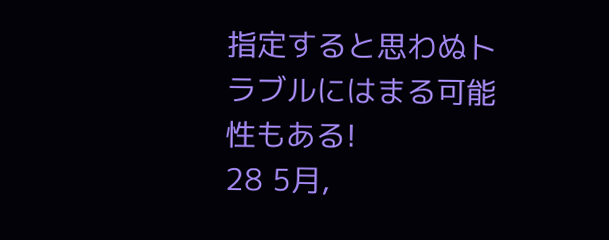指定すると思わぬトラブルにはまる可能性もある!
28 5月,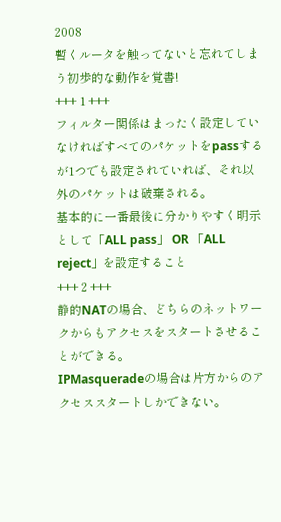2008
暫くルータを触ってないと忘れてしまう初歩的な動作を覚書!
+++ 1 +++
フィルター関係はまったく設定していなければすべてのパケットをpassするが1つでも設定されていれば、それ以外のパケットは破棄される。
基本的に一番最後に分かりやすく明示として「ALL pass」 OR 「ALL reject」を設定すること
+++ 2 +++
静的NATの場合、どちらのネットワークからもアクセスをスタートさせることができる。
IPMasqueradeの場合は片方からのアクセススタートしかできない。